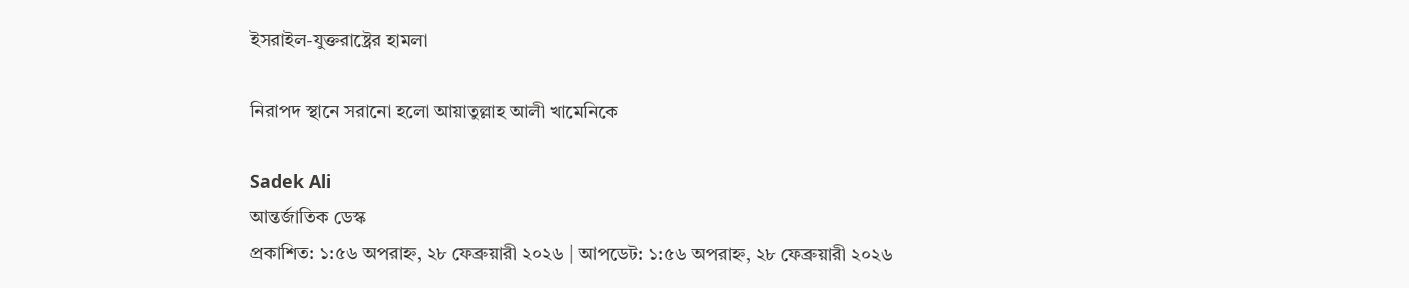ইসরাইল-যুক্তরাষ্ট্রের হামলা

নিরাপদ স্থানে সরানো হলো আয়াতুল্লাহ আলী খামেনিকে

Sadek Ali
আন্তর্জাতিক ডেস্ক
প্রকাশিত: ১:৫৬ অপরাহ্ন, ২৮ ফেব্রুয়ারী ২০২৬ | আপডেট: ১:৫৬ অপরাহ্ন, ২৮ ফেব্রুয়ারী ২০২৬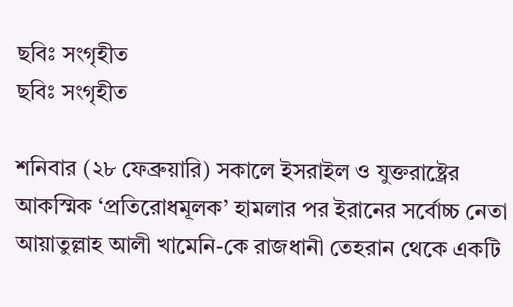ছবিঃ সংগৃহীত
ছবিঃ সংগৃহীত

শনিবার (২৮ ফেব্রুয়ারি) সকালে ইসরাইল ও যুক্তরাষ্ট্রের আকস্মিক ‘প্রতিরোধমূলক’ হামলার পর ইরানের সর্বোচ্চ নেতা আয়াতুল্লাহ আলী খামেনি-কে রাজধানী তেহরান থেকে একটি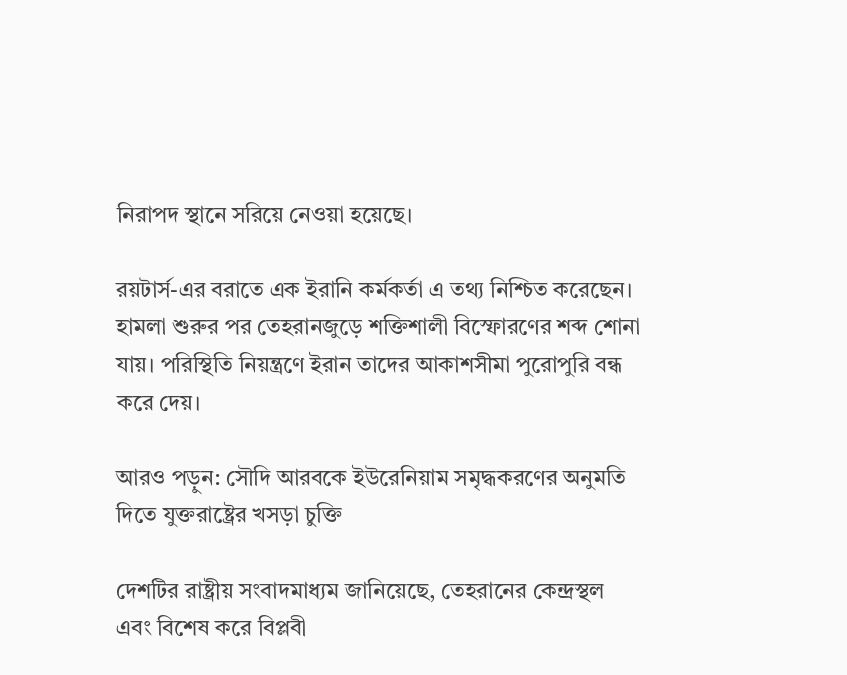নিরাপদ স্থানে সরিয়ে নেওয়া হয়েছে।

রয়টার্স-এর বরাতে এক ইরানি কর্মকর্তা এ তথ্য নিশ্চিত করেছেন। হামলা শুরুর পর তেহরানজুড়ে শক্তিশালী বিস্ফোরণের শব্দ শোনা যায়। পরিস্থিতি নিয়ন্ত্রণে ইরান তাদের আকাশসীমা পুরোপুরি বন্ধ করে দেয়।

আরও পড়ুন: সৌদি আরবকে ইউরেনিয়াম সমৃদ্ধকরণের অনুমতি দিতে যুক্তরাষ্ট্রের খসড়া চুক্তি

দেশটির রাষ্ট্রীয় সংবাদমাধ্যম জানিয়েছে, তেহরানের কেন্দ্রস্থল এবং বিশেষ করে বিপ্লবী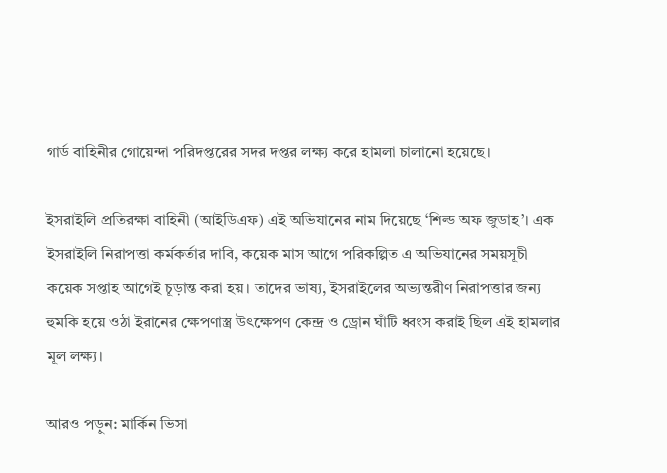গার্ড বাহিনীর গোয়েন্দা পরিদপ্তরের সদর দপ্তর লক্ষ্য করে হামলা চালানো হয়েছে।

ইসরাইলি প্রতিরক্ষা বাহিনী (আইডিএফ) এই অভিযানের নাম দিয়েছে ‘শিল্ড অফ জুডাহ’। এক ইসরাইলি নিরাপত্তা কর্মকর্তার দাবি, কয়েক মাস আগে পরিকল্পিত এ অভিযানের সময়সূচী কয়েক সপ্তাহ আগেই চূড়ান্ত করা হয়। তাদের ভাষ্য, ইসরাইলের অভ্যন্তরীণ নিরাপত্তার জন্য হুমকি হয়ে ওঠা ইরানের ক্ষেপণাস্ত্র উৎক্ষেপণ কেন্দ্র ও ড্রোন ঘাঁটি ধ্বংস করাই ছিল এই হামলার মূল লক্ষ্য।

আরও পড়ুন: মার্কিন ভিসা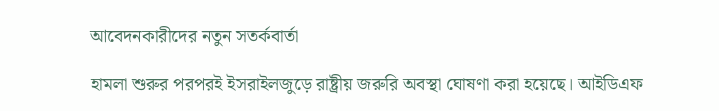আবেদনকারীদের নতুন সতর্কবার্তা

হামলা শুরুর পরপরই ইসরাইলজুড়ে রাষ্ট্রীয় জরুরি অবস্থা ঘোষণা করা হয়েছে। আইডিএফ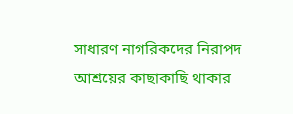সাধারণ নাগরিকদের নিরাপদ আশ্রয়ের কাছাকাছি থাকার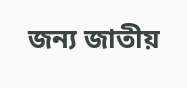জন্য জাতীয়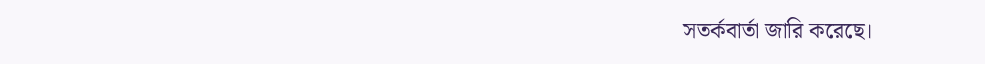সতর্কবার্তা জারি করেছে।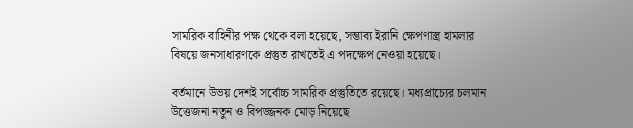সামরিক বাহিনীর পক্ষ থেকে বলা হয়েছে, সম্ভাব্য ইরানি ক্ষেপণাস্ত্র হামলার বিষয়ে জনসাধারণকে প্রস্তুত রাখতেই এ পদক্ষেপ নেওয়া হয়েছে।

বর্তমানে উভয় দেশই সর্বোচ্চ সামরিক প্রস্তুতিতে রয়েছে। মধ্যপ্রাচ্যের চলমান উত্তেজনা নতুন ও বিপজ্জনক মোড় নিয়েছে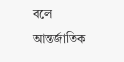বলে আন্তর্জাতিক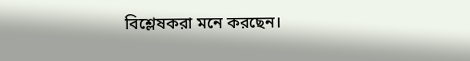বিশ্লেষকরা মনে করছেন।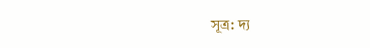সূত্র: দ্য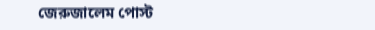জেরুজালেম পোস্ট